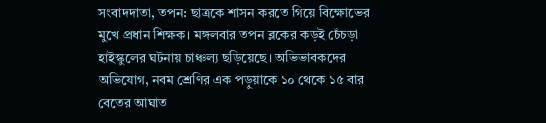সংবাদদাতা, তপন: ছাত্রকে শাসন করতে গিয়ে বিক্ষোভের মুখে প্রধান শিক্ষক। মঙ্গলবার তপন ব্লকের কড়ই চেঁচড়া হাইস্কুলের ঘটনায় চাঞ্চল্য ছড়িয়েছে। অভিভাবকদের অভিযোগ, নবম শ্রেণির এক পড়ুয়াকে ১০ থেকে ১৫ বার বেতের আঘাত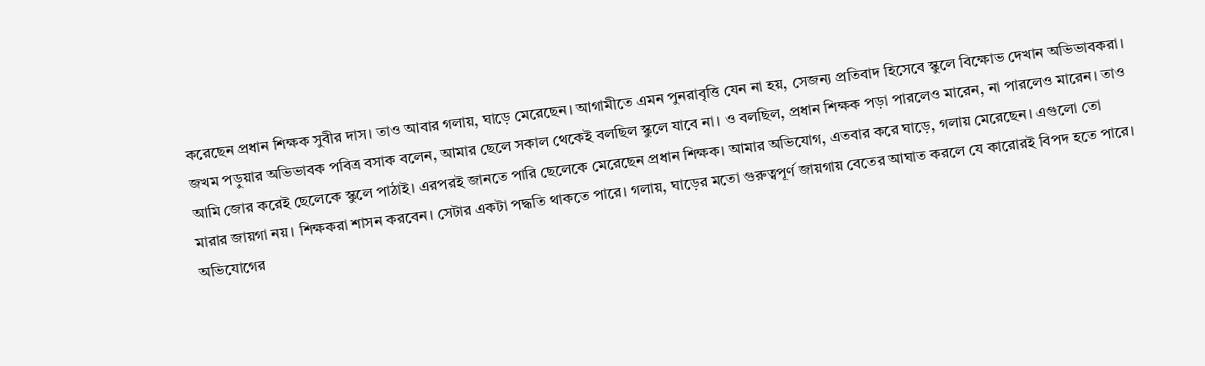করেছেন প্রধান শিক্ষক সুবীর দাস। তাও আবার গলায়, ঘাড়ে মেরেছেন। আগামীতে এমন পুনরাবৃত্তি যেন না হয়, সেজন্য প্রতিবাদ হিসেবে স্কুলে বিক্ষোভ দেখান অভিভাবকরা। জখম পড়ুয়ার অভিভাবক পবিত্র বসাক বলেন, আমার ছেলে সকাল থেকেই বলছিল স্কুলে যাবে না। ও বলছিল, প্রধান শিক্ষক পড়া পারলেও মারেন, না পারলেও মারেন। তাও আমি জোর করেই ছেলেকে স্কুলে পাঠাই। এরপরই জানতে পারি ছেলেকে মেরেছেন প্রধান শিক্ষক। আমার অভিযোগ, এতবার করে ঘাড়ে, গলায় মেরেছেন। এগুলো তো মারার জায়গা নয়। শিক্ষকরা শাসন করবেন। সেটার একটা পদ্ধতি থাকতে পারে। গলায়, ঘাড়ের মতো গুরুত্বপূর্ণ জায়গায় বেতের আঘাত করলে যে কারোরই বিপদ হতে পারে। অভিযোগের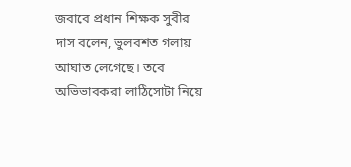জবাবে প্রধান শিক্ষক সুবীর দাস বলেন, ভুলবশত গলায় আঘাত লেগেছে। তবে অভিভাবকরা লাঠিসোটা নিয়ে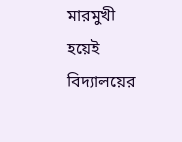মারমুখী হয়েই বিদ্যালয়ের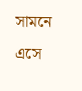সামনে এসে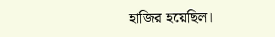হাজির হয়েছিল।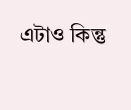এটাও কিন্তু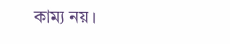কাম্য নয়।